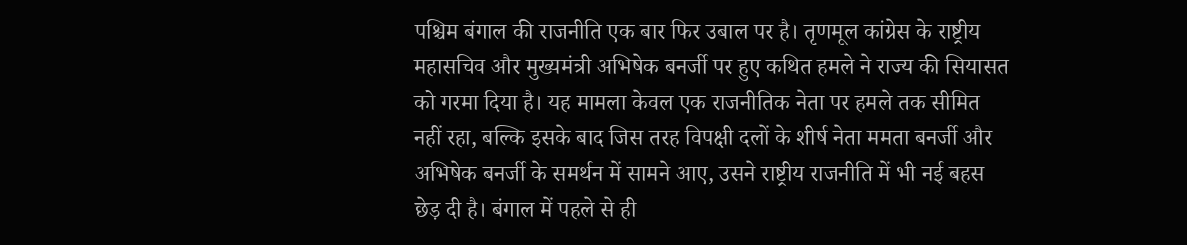पश्चिम बंगाल की राजनीति एक बार फिर उबाल पर है। तृणमूल कांग्रेस के राष्ट्रीय महासचिव और मुख्यमंत्री अभिषेक बनर्जी पर हुए कथित हमले ने राज्य की सियासत को गरमा दिया है। यह मामला केवल एक राजनीतिक नेता पर हमले तक सीमित नहीं रहा, बल्कि इसके बाद जिस तरह विपक्षी दलों के शीर्ष नेता ममता बनर्जी और अभिषेक बनर्जी के समर्थन में सामने आए, उसने राष्ट्रीय राजनीति में भी नई बहस छेड़ दी है। बंगाल में पहले से ही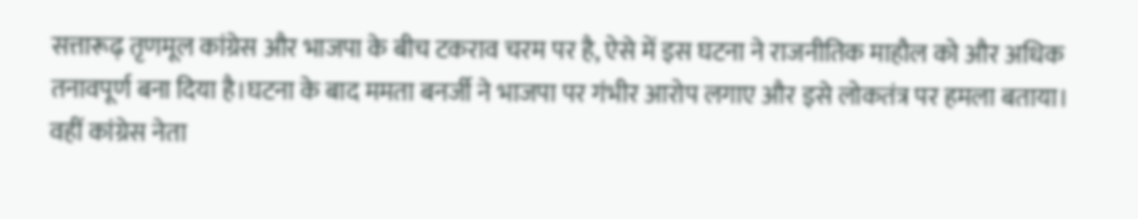सत्तारूढ़ तृणमूल कांग्रेस और भाजपा के बीच टकराव चरम पर है, ऐसे में इस घटना ने राजनीतिक माहौल को और अधिक तनावपूर्ण बना दिया है।घटना के बाद ममता बनर्जी ने भाजपा पर गंभीर आरोप लगाए और इसे लोकतंत्र पर हमला बताया। वहीं कांग्रेस नेता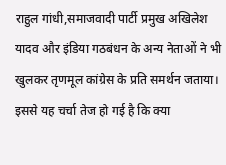राहुल गांधी,समाजवादी पार्टी प्रमुख अखिलेश यादव और इंडिया गठबंधन के अन्य नेताओं ने भी खुलकर तृणमूल कांग्रेस के प्रति समर्थन जताया। इससे यह चर्चा तेज हो गई है कि क्या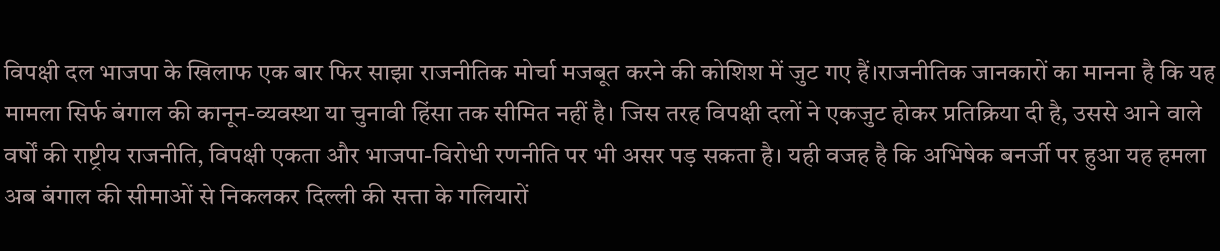विपक्षी दल भाजपा के खिलाफ एक बार फिर साझा राजनीतिक मोर्चा मजबूत करने की कोशिश में जुट गए हैं।राजनीतिक जानकारों का मानना है कि यह मामला सिर्फ बंगाल की कानून-व्यवस्था या चुनावी हिंसा तक सीमित नहीं है। जिस तरह विपक्षी दलों ने एकजुट होकर प्रतिक्रिया दी है, उससे आने वाले वर्षों की राष्ट्रीय राजनीति, विपक्षी एकता और भाजपा-विरोधी रणनीति पर भी असर पड़ सकता है। यही वजह है कि अभिषेक बनर्जी पर हुआ यह हमला अब बंगाल की सीमाओं से निकलकर दिल्ली की सत्ता के गलियारों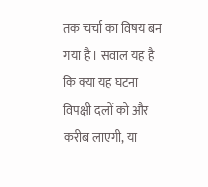तक चर्चा का विषय बन गया है। सवाल यह है कि क्या यह घटना विपक्षी दलों को और करीब लाएगी, या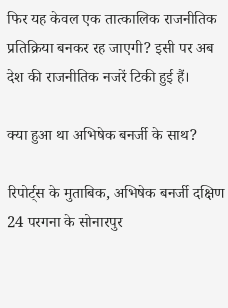फिर यह केवल एक तात्कालिक राजनीतिक प्रतिक्रिया बनकर रह जाएगी? इसी पर अब देश की राजनीतिक नजरें टिकी हुई हैं।

क्या हुआ था अभिषेक बनर्जी के साथ?

रिपोर्ट्स के मुताबिक, अभिषेक बनर्जी दक्षिण 24 परगना के सोनारपुर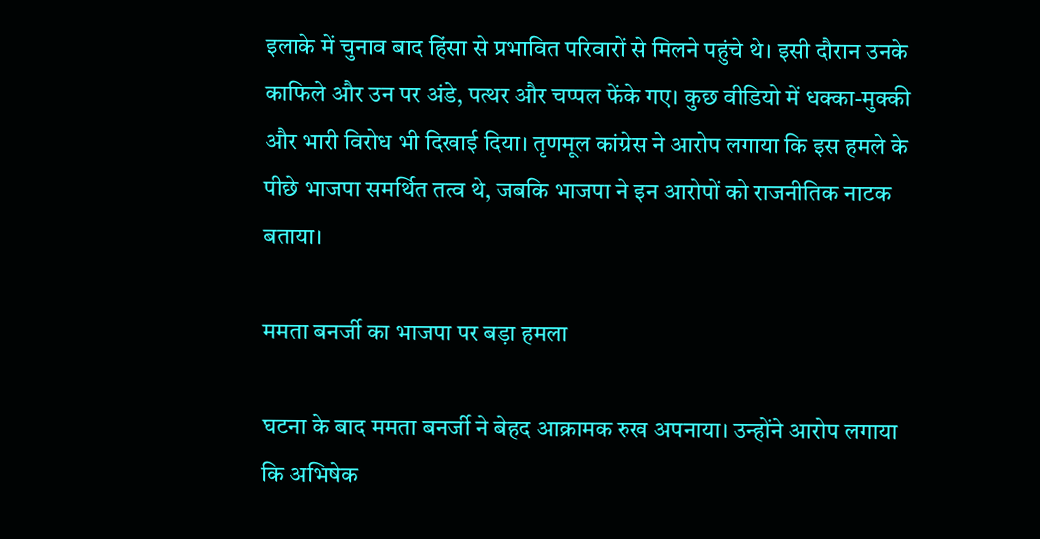इलाके में चुनाव बाद हिंसा से प्रभावित परिवारों से मिलने पहुंचे थे। इसी दौरान उनके काफिले और उन पर अंडे, पत्थर और चप्पल फेंके गए। कुछ वीडियो में धक्का-मुक्की और भारी विरोध भी दिखाई दिया। तृणमूल कांग्रेस ने आरोप लगाया कि इस हमले के पीछे भाजपा समर्थित तत्व थे, जबकि भाजपा ने इन आरोपों को राजनीतिक नाटक बताया।

ममता बनर्जी का भाजपा पर बड़ा हमला

घटना के बाद ममता बनर्जी ने बेहद आक्रामक रुख अपनाया। उन्होंने आरोप लगाया कि अभिषेक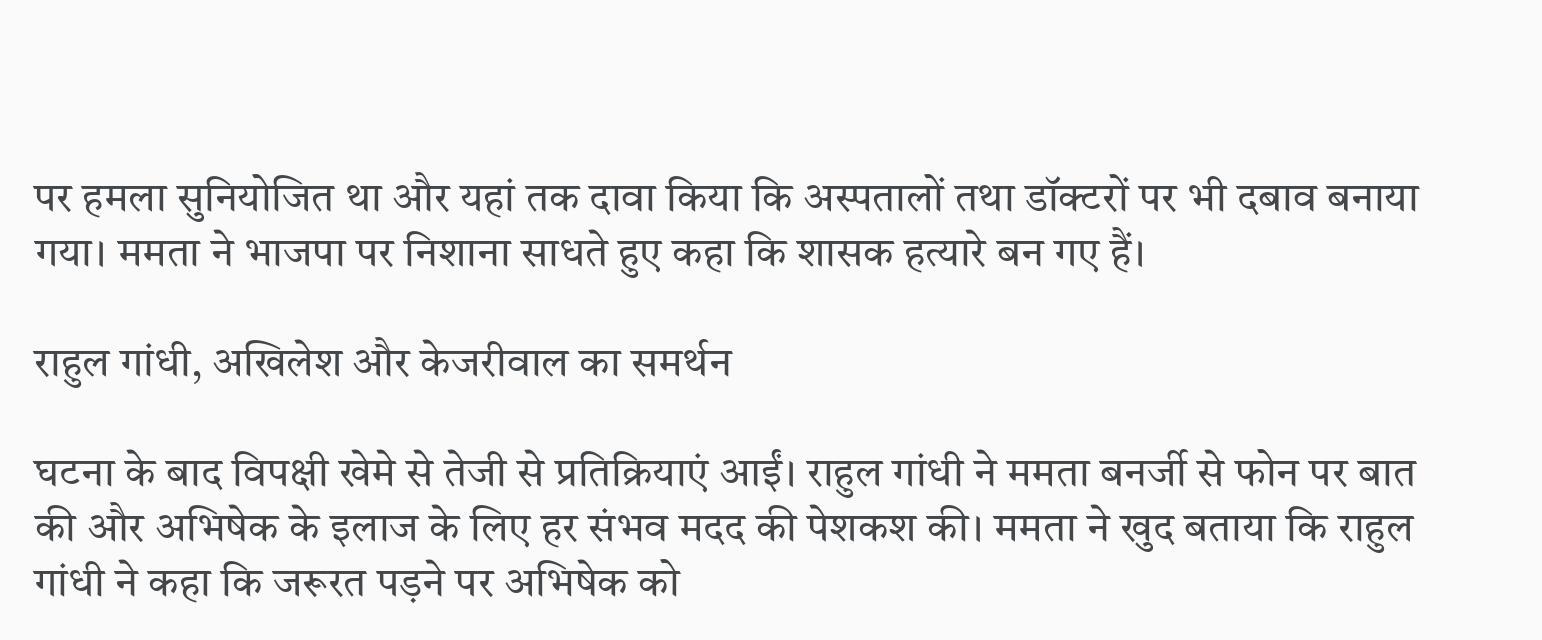पर हमला सुनियोजित था और यहां तक दावा किया कि अस्पतालों तथा डॉक्टरों पर भी दबाव बनाया गया। ममता ने भाजपा पर निशाना साधते हुए कहा कि शासक हत्यारे बन गए हैं।

राहुल गांधी, अखिलेश और केजरीवाल का समर्थन

घटना के बाद विपक्षी खेमे से तेजी से प्रतिक्रियाएं आईं। राहुल गांधी ने ममता बनर्जी से फोन पर बात की और अभिषेक के इलाज के लिए हर संभव मदद की पेशकश की। ममता ने खुद बताया कि राहुल गांधी ने कहा कि जरूरत पड़ने पर अभिषेक को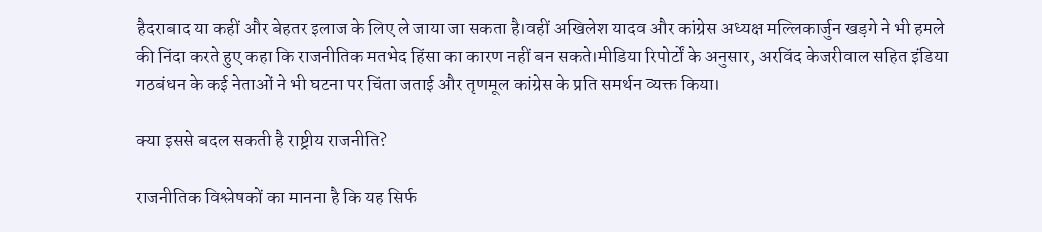हैदराबाद या कहीं और बेहतर इलाज के लिए ले जाया जा सकता है।वहीं अखिलेश यादव और कांग्रेस अध्यक्ष मल्लिकार्जुन खड़गे ने भी हमले की निंदा करते हुए कहा कि राजनीतिक मतभेद हिंसा का कारण नहीं बन सकते।मीडिया रिपोर्टों के अनुसार, अरविंद केजरीवाल सहित इंडिया गठबंधन के कई नेताओं ने भी घटना पर चिंता जताई और तृणमूल कांग्रेस के प्रति समर्थन व्यक्त किया।

क्या इससे बदल सकती है राष्ट्रीय राजनीति?

राजनीतिक विश्लेषकों का मानना है कि यह सिर्फ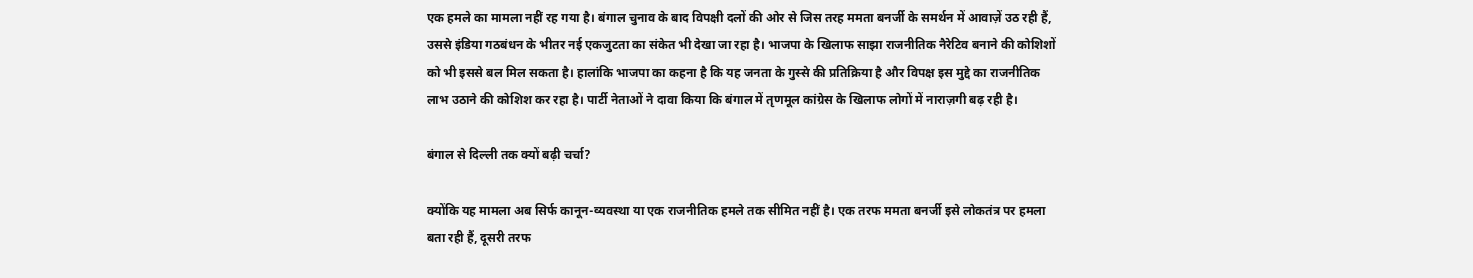एक हमले का मामला नहीं रह गया है। बंगाल चुनाव के बाद विपक्षी दलों की ओर से जिस तरह ममता बनर्जी के समर्थन में आवाज़ें उठ रही हैं, उससे इंडिया गठबंधन के भीतर नई एकजुटता का संकेत भी देखा जा रहा है। भाजपा के खिलाफ साझा राजनीतिक नैरेटिव बनाने की कोशिशों को भी इससे बल मिल सकता है। हालांकि भाजपा का कहना है कि यह जनता के गुस्से की प्रतिक्रिया है और विपक्ष इस मुद्दे का राजनीतिक लाभ उठाने की कोशिश कर रहा है। पार्टी नेताओं ने दावा किया कि बंगाल में तृणमूल कांग्रेस के खिलाफ लोगों में नाराज़गी बढ़ रही है।

बंगाल से दिल्ली तक क्यों बढ़ी चर्चा?

क्योंकि यह मामला अब सिर्फ कानून-व्यवस्था या एक राजनीतिक हमले तक सीमित नहीं है। एक तरफ ममता बनर्जी इसे लोकतंत्र पर हमला बता रही हैं, दूसरी तरफ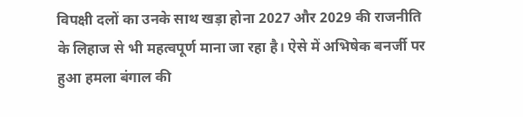विपक्षी दलों का उनके साथ खड़ा होना 2027 और 2029 की राजनीति के लिहाज से भी महत्वपूर्ण माना जा रहा है। ऐसे में अभिषेक बनर्जी पर हुआ हमला बंगाल की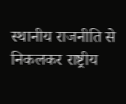स्थानीय राजनीति से निकलकर राष्ट्रीय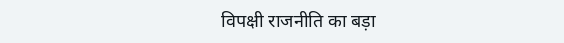विपक्षी राजनीति का बड़ा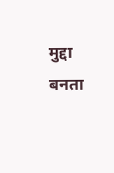मुद्दा बनता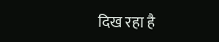दिख रहा है